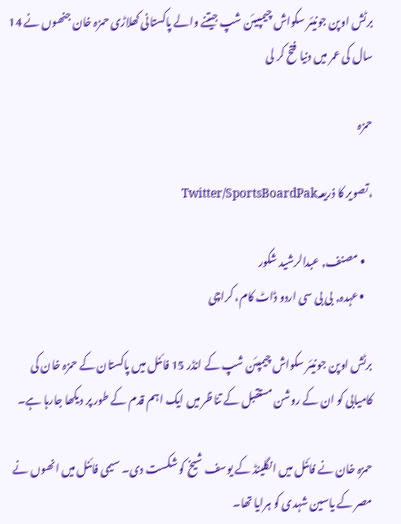برٹش اوپن جونیئر سکواش چیمپیئن شپ جیتنے والے پاکستانی کھلاڑی حمزہ خان جنھوں نے 14 سال کی عمر میں دنیا فتح کر لی

حمزہ

،تصویر کا ذریعہTwitter/SportsBoardPak

    • مصنف, عبدالرشید شکور
    • عہدہ, بی بی سی اردو ڈاٹ کام، کراچی

برٹش اوپن جونیئر سکواش چیمپئن شپ کے انڈر 15 فائنل میں پاکستان کے حمزہ خان کی کامیابی کو ان کے روشن مستقبل کے تناظر میں ایک اہم قدم کے طور پر دیکھا جارہا ہے۔

حمزہ خان نے فائنل میں انگلینڈ کے یوسف شیخ کو شکست دی۔ سیمی فائنل میں انھوں نے مصر کے یاسین شہدی کو ہرایا تھا۔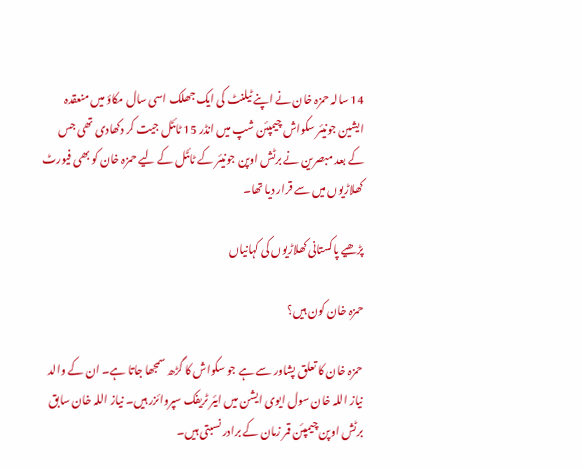14 سالہ حمزہ خان نے اپنے ٹیلنٹ کی ایک جھلک اسی سال مکاؤ میں منعقدہ ایشین جونیئر سکواش چیمپئن شپ میں انڈر 15 ٹائٹل جیت کر دکھادی تھی جس کے بعد مبصرین نے برٹش اوپن جونیئر کے ٹائٹل کے لیے حمزہ خان کو بھی فیورٹ کھلاڑیوں میں سے قرار دیا تھا۔

پڑھیے پاکستانی کھلاڑیوں کی کہانیاں

حمزہ خان کون ہیں؟

حمزہ خان کا تعلق پشاور سے ہے جو سکواش کا گڑھ سمجھا جاتا ہے۔ ان کے والد نیاز اللہ خان سول ایوی ایشن میں ایئر ٹریفک سپروائزر ہیں۔ نیاز اللہ خان سابق برٹش اوپن چیمپئن قمر زمان کے برادر نسبتی ہیں۔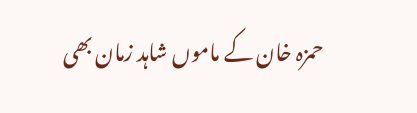حمزہ خان کے ماموں شاہد زمان بھی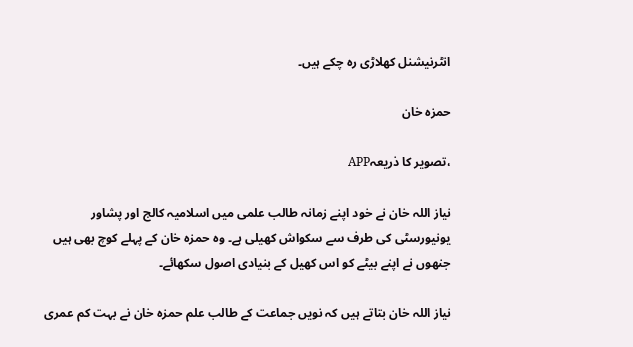انٹرنیشنل کھلاڑی رہ چکے ہیں۔

حمزہ خان

،تصویر کا ذریعہAPP

نیاز اللہ خان نے خود اپنے زمانہ طالب علمی میں اسلامیہ کالج اور پشاور یونیورسٹی کی طرف سے سکواش کھیلی ہے۔ وہ حمزہ خان کے پہلے کوچ بھی ہیں جنھوں نے اپنے بیٹے کو اس کھیل کے بنیادی اصول سکھائے۔

نیاز اللہ خان بتاتے ہیں کہ نویں جماعت کے طالب علم حمزہ خان نے بہت کم عمری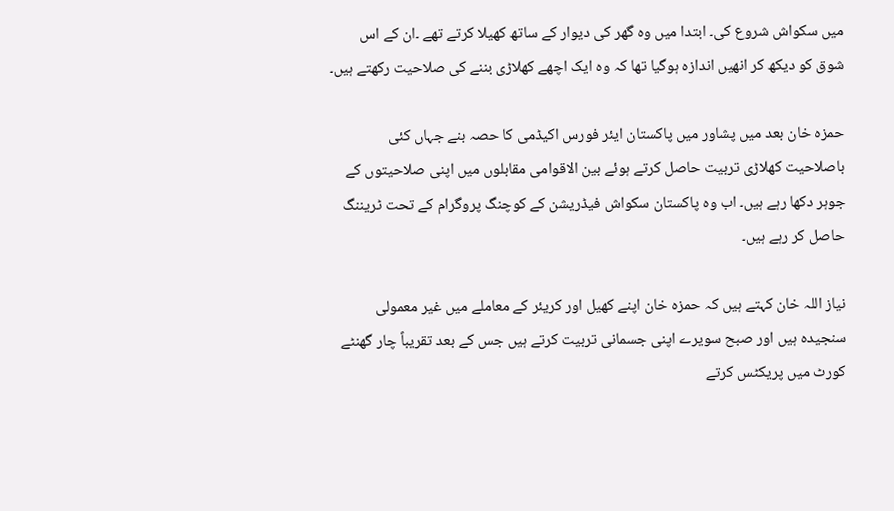میں سکواش شروع کی۔ ابتدا میں وہ گھر کی دیوار کے ساتھ کھیلا کرتے تھے ۔ان کے اس شوق کو دیکھ کر انھیں اندازہ ہوگیا تھا کہ وہ ایک اچھے کھلاڑی بننے کی صلاحیت رکھتے ہیں۔

حمزہ خان بعد میں پشاور میں پاکستان ایئر فورس اکیڈمی کا حصہ بنے جہاں کئی باصلاحیت کھلاڑی تربیت حاصل کرتے ہوئے بین الاقوامی مقابلوں میں اپنی صلاحیتوں کے جوہر دکھا رہے ہیں۔ اب وہ پاکستان سکواش فیڈریشن کے کوچنگ پروگرام کے تحت ٹریننگ حاصل کر رہے ہیں۔

نیاز اللہ خان کہتے ہیں کہ حمزہ خان اپنے کھیل اور کریئر کے معاملے میں غیر معمولی سنجیدہ ہیں اور صبح سویرے اپنی جسمانی تربیت کرتے ہیں جس کے بعد تقریباً چار گھنٹے کورٹ میں پریکٹس کرتے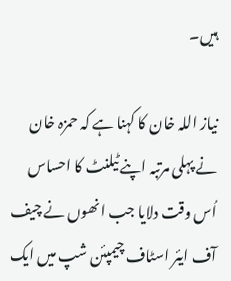ہیں۔

نیاز اللہ خان کا کہنا ہے کہ حمزہ خان نے پہلی مرتبہ اپنے ٹیلنٹ کا احساس اُس وقت دلایا جب انھوں نے چیف آف ایئر اسٹاف چیمپئن شپ میں ایک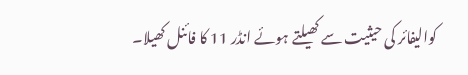کوالیفائر کی حیثیت سے کھیلتے ہوئے انڈر 11 کا فائنل کھیلا۔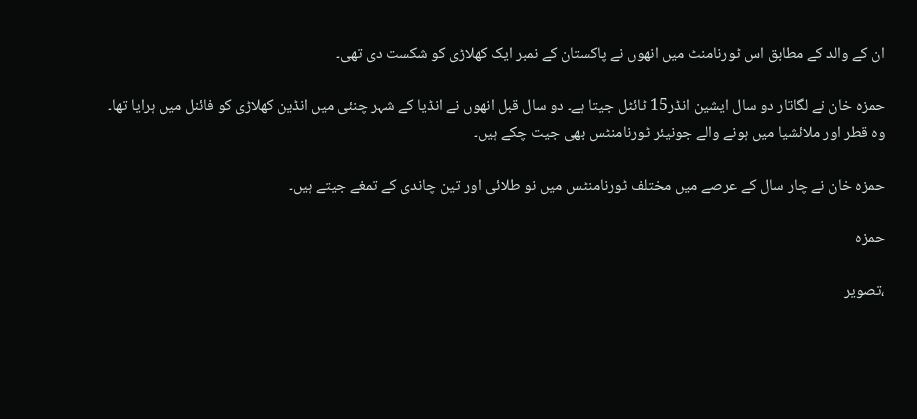ان کے والد کے مطابق اس ٹورنامنٹ میں انھوں نے پاکستان کے نمبر ایک کھلاڑی کو شکست دی تھی۔

حمزہ خان نے لگاتار دو سال ایشین انڈر15 ٹائٹل جیتا ہے۔ دو سال قبل انھوں نے انڈیا کے شہر چنئی میں انڈین کھلاڑی کو فائنل میں ہرایا تھا۔ وہ قطر اور ملائشیا میں ہونے والے جونیئر ٹورنامنٹس بھی جیت چکے ہیں۔

حمزہ خان نے چار سال کے عرصے میں مختلف ٹورنامنٹس میں نو طلائی اور تین چاندی کے تمغے جیتے ہیں۔

حمزہ

،تصویر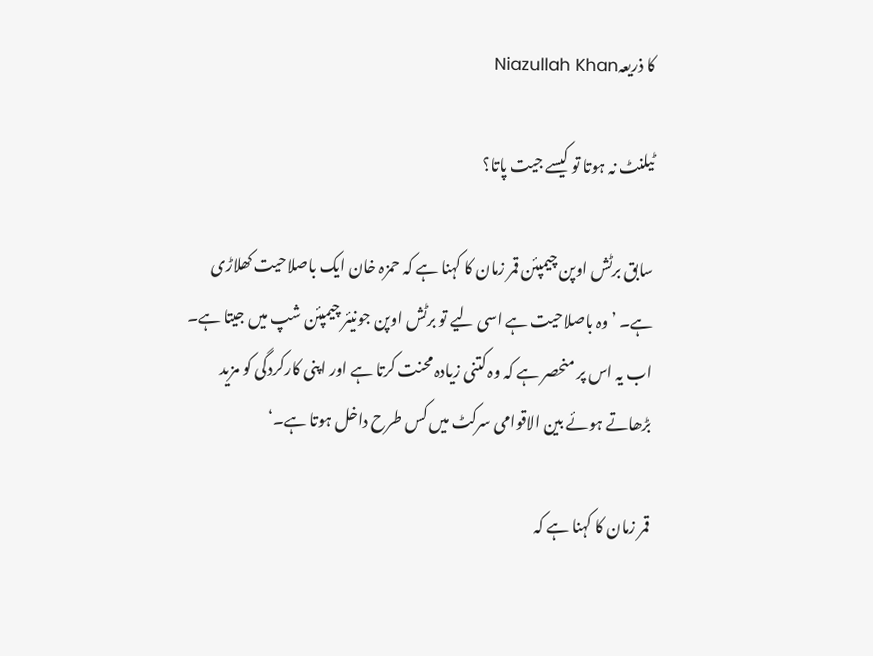کا ذریعہNiazullah Khan

ٹیلنٹ نہ ہوتا تو کیسے جیت پاتا؟

سابق برٹش اوپن چیمپئن قمر زمان کا کہنا ہے کہ حمزہ خان ایک باصلاحیت کھلاڑی ہے۔ ’وہ باصلاحیت ہے اسی لیے تو برٹش اوپن جونیئر چیمپئن شپ میں جیتا ہے۔ اب یہ اس پر منحصر ہے کہ وہ کتنی زیادہ محنت کرتا ہے اور اپنی کارکردگی کو مزید بڑھاتے ہوئے بین الاقوامی سرکٹ میں کس طرح داخل ہوتا ہے۔‘

قمر زمان کا کہنا ہے کہ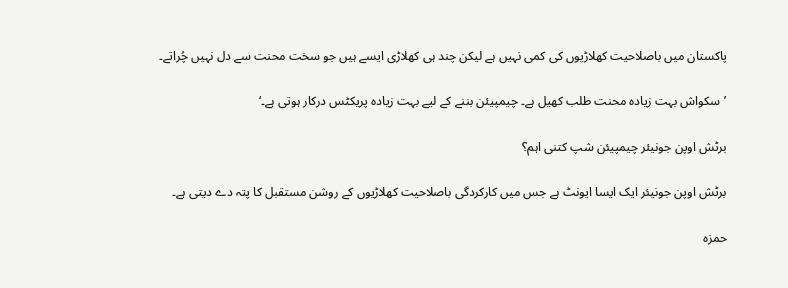پاکستان میں باصلاحیت کھلاڑیوں کی کمی نہیں ہے لیکن چند ہی کھلاڑی ایسے ہیں جو سخت محنت سے دل نہیں چُراتے۔

’سکواش بہت زیادہ محنت طلب کھیل ہے۔ چیمپیئن بننے کے لیے بہت زیادہ پریکٹس درکار ہوتی ہے۔‘

برٹش اوپن جونیئر چیمپیئن شپ کتنی اہم؟

برٹش اوپن جونیئر ایک ایسا ایونٹ ہے جس میں کارکردگی باصلاحیت کھلاڑیوں کے روشن مستقبل کا پتہ دے دیتی ہے۔

حمزہ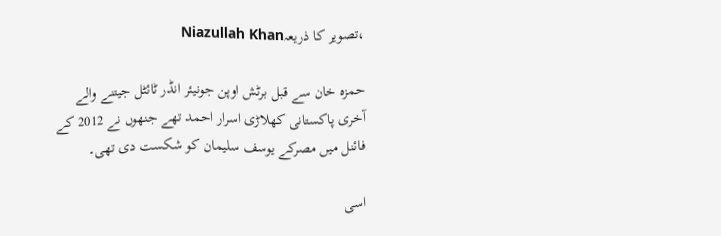،تصویر کا ذریعہNiazullah Khan

حمزہ خان سے قبل برٹش اوپن جونیئر انڈر ٹائٹل جیتنے والے آخری پاکستانی کھلاڑی اسرار احمد تھے جنھوں نے 2012 کے فائنل میں مصرکے یوسف سلیمان کو شکست دی تھی۔

اسی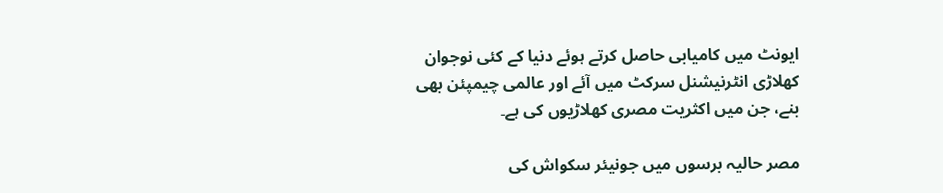ایونٹ میں کامیابی حاصل کرتے ہوئے دنیا کے کئی نوجوان کھلاڑی انٹرنیشنل سرکٹ میں آئے اور عالمی چیمپئن بھی بنے، جن میں اکثریت مصری کھلاڑیوں کی ہے۔

مصر حالیہ برسوں میں جونیئر سکواش کی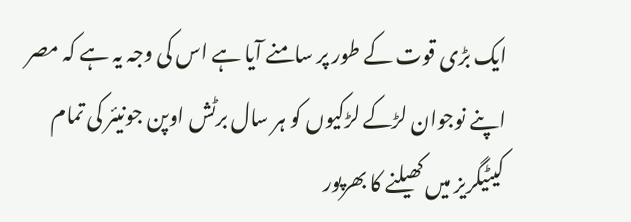ایک بڑی قوت کے طور پر سامنے آیا ہے اس کی وجہ یہ ہے کہ مصر اپنے نوجوان لڑکے لڑکیوں کو ہر سال برٹش اوپن جونیئر کی تمام کیٹیگریز میں کھیلنے کا بھرپور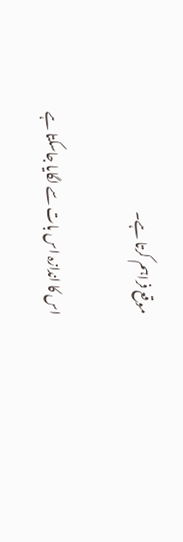موقع فراہم کرتا ہے۔

اس کا اندازہ اس بات سے لگایا جاسکتا ہے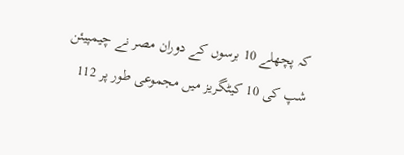کہ پچھلے 10 برسوں کے دوران مصر نے چیمپیئن شپ کی 10 کیٹگریز میں مجموعی طور پر 112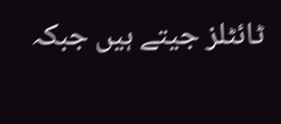ٹائٹلز جیتے ہیں جبکہ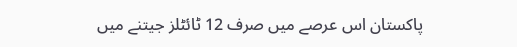پاکستان اس عرصے میں صرف 12 ٹائٹلز جیتنے میں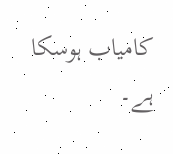کامیاب ہوسکا ہے۔